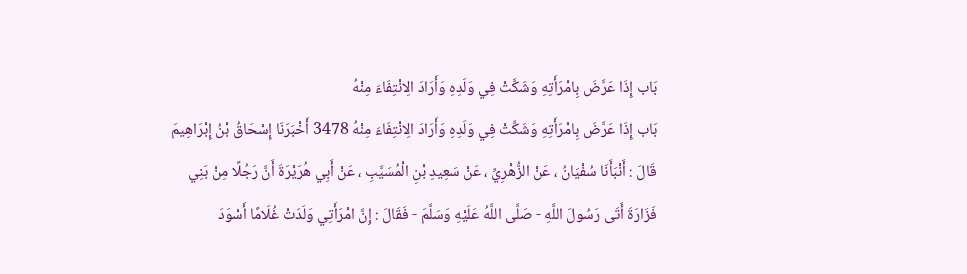بَاب إِذَا عَرَّضَ بِامْرَأَتِهِ وَشَكَّتْ فِي وَلَدِهِ وَأَرَادَ الِانْتِفَاءَ مِنْهُ
بَاب إِذَا عَرَّضَ بِامْرَأَتِهِ وَشَكَّتْ فِي وَلَدِهِ وَأَرَادَ الِانْتِفَاءَ مِنْهُ 3478 أَخْبَرَنَا إِسْحَاقُ بْنُ إِبْرَاهِيمَ قَالَ : أَنْبَأَنَا سُفْيَانُ ، عَنْ الزُّهْرِيِّ ، عَنْ سَعِيدِ بْنِ الْمُسَيَّبِ ، عَنْ أَبِي هُرَيْرَةَ أَنَّ رَجُلًا مِنْ بَنِي فَزَارَةَ أَتَى رَسُولَ اللَّهِ - صَلَّى اللَّهُ عَلَيْهِ وَسَلَّمَ - فَقَالَ : إِنَّ امْرَأَتِي وَلَدَتْ غُلَامًا أَسْوَدَ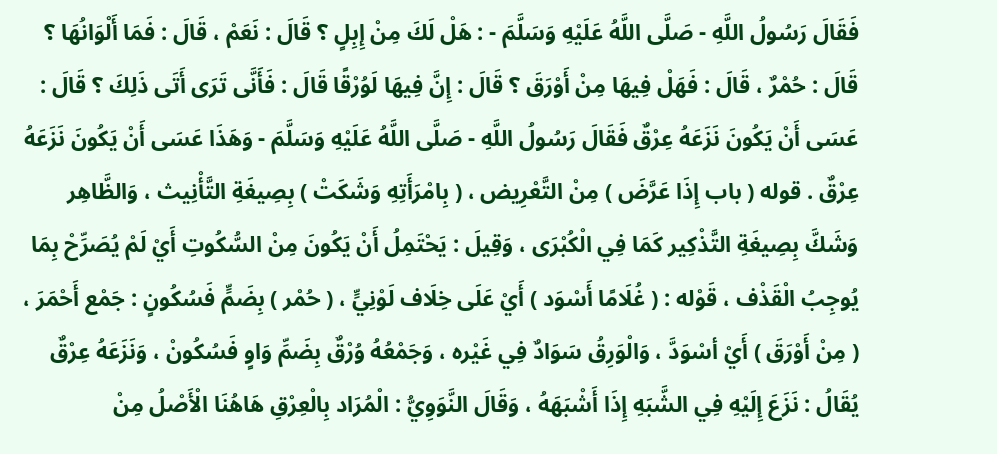فَقَالَ رَسُولُ اللَّهِ - صَلَّى اللَّهُ عَلَيْهِ وَسَلَّمَ - : هَلْ لَكَ مِنْ إِبِلٍ ؟ قَالَ : نَعَمْ ، قَالَ : فَمَا أَلْوَانُهَا ؟ قَالَ : حُمْرٌ ، قَالَ : فَهَلْ فِيهَا مِنْ أَوْرَقَ ؟ قَالَ : إِنَّ فِيهَا لَوُرْقًا قَالَ : فَأَنَّى تَرَى أَتَى ذَلِكَ ؟ قَالَ : عَسَى أَنْ يَكُونَ نَزَعَهُ عِرْقٌ فَقَالَ رَسُولُ اللَّهِ - صَلَّى اللَّهُ عَلَيْهِ وَسَلَّمَ - وَهَذَا عَسَى أَنْ يَكُونَ نَزَعَهُ عِرْقٌ . قوله ( باب إِذَا عَرَّضَ ) مِنْ التَّعْرِيض ، ( بِامْرَأَتِهِ وَشَكَتْ ) بِصِيغَةِ التَّأْنِيث ، وَالظَّاهِر وَشَكَّ بِصِيغَةِ التَّذْكِير كَمَا فِي الْكُبْرَى ، وَقِيلَ : يَحْتَمِلُ أَنْ يَكُونَ مِنْ السُّكُوتِ أَيْ لَمْ يُصَرِّحْ بِمَا يُوجِبُ الْقَذْف ، قَوْله : ( غُلَامًا أَسْوَد ) أَيْ عَلَى خِلَاف لَوْنِيٍّ ، ( حُمْر ) بِضَمٍّ فَسُكُونٍ : جَمْع أَحْمَرَ ، ( مِنْ أَوْرَقَ ) أَيْ أسْوَدَّ ، وَالْوَرِقُ سَوَادٌ فِي غَيْره ، وَجَمْعُهُ وُرْقٌ بِضَمِّ وَاوٍ فَسُكُونْ ، وَنَزَعَهُ عِرْقٌ يُقَالُ : نَزَعَ إِلَيْهِ فِي الشَّبَهِ إِذَا أَشْبَهَهُ ، وَقَالَ النَّوَوِيُّ : الْمُرَاد بِالْعِرْقِ هَاهُنَا الْأَصْلُ مِنْ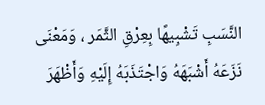النَّسَبِ تَشْبِيهًا بِعِرْقِ الثَّمَر ، وَمَعْنَى نَزَعَهُ أَشْبَهَهُ وَاجْتَذَبَهُ إِلَيْهِ وَأَظْهَرَ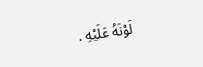لَوْنَهُ عَلَيْهِ .